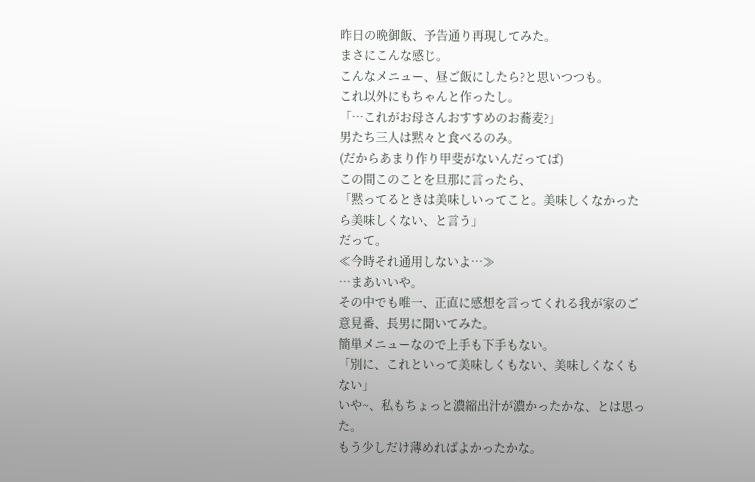昨日の晩御飯、予告通り再現してみた。
まさにこんな感じ。
こんなメニュー、昼ご飯にしたら?と思いつつも。
これ以外にもちゃんと作ったし。
「…これがお母さんおすすめのお蕎麦?」
男たち三人は黙々と食べるのみ。
(だからあまり作り甲斐がないんだってば)
この間このことを旦那に言ったら、
「黙ってるときは美味しいってこと。美味しくなかったら美味しくない、と言う」
だって。
≪今時それ通用しないよ…≫
…まあいいや。
その中でも唯一、正直に感想を言ってくれる我が家のご意見番、長男に聞いてみた。
簡単メニューなので上手も下手もない。
「別に、これといって美味しくもない、美味しくなくもない」
いや~、私もちょっと濃縮出汁が濃かったかな、とは思った。
もう少しだけ薄めればよかったかな。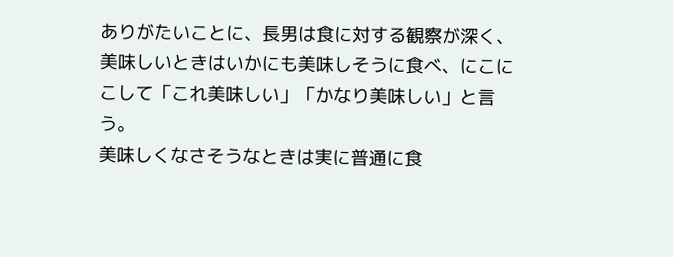ありがたいことに、長男は食に対する観察が深く、美味しいときはいかにも美味しそうに食べ、にこにこして「これ美味しい」「かなり美味しい」と言う。
美味しくなさそうなときは実に普通に食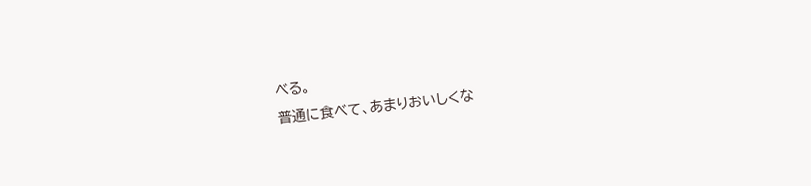べる。
普通に食べて、あまりおいしくな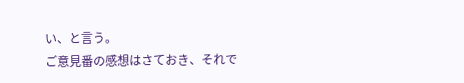い、と言う。
ご意見番の感想はさておき、それで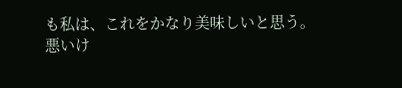も私は、これをかなり美味しいと思う。
悪いけ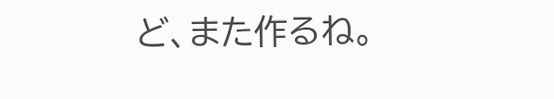ど、また作るね。